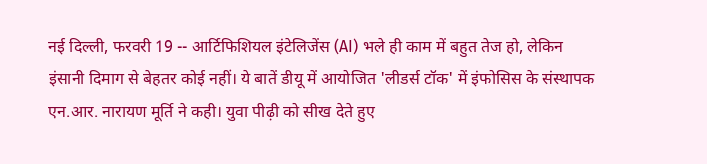नई दिल्ली, फरवरी 19 -- आर्टिफिशियल इंटेलिजेंस (AI) भले ही काम में बहुत तेज हो, लेकिन इंसानी दिमाग से बेहतर कोई नहीं। ये बातें डीयू में आयोजित 'लीडर्स टॉक' में इंफोसिस के संस्थापक एन.आर. नारायण मूर्ति ने कही। युवा पीढ़ी को सीख देते हुए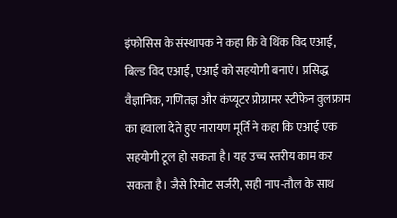इंफोसिस के संस्थापक ने कहा कि वे थिंक विद एआई, बिल्ड विद एआई, एआई को सहयोगी बनाएं। प्रसिद्ध वैज्ञानिक, गणितज्ञ और कंप्यूटर प्रोग्रामर स्टीफेन वुलफ्राम का हवाला देते हुए नारायण मूर्ति ने कहा कि एआई एक सहयोगी टूल हो सकता है। यह उच्च स्तरीय काम कर सकता है। जैसे रिमोट सर्जरी, सही नाप-तौल के साथ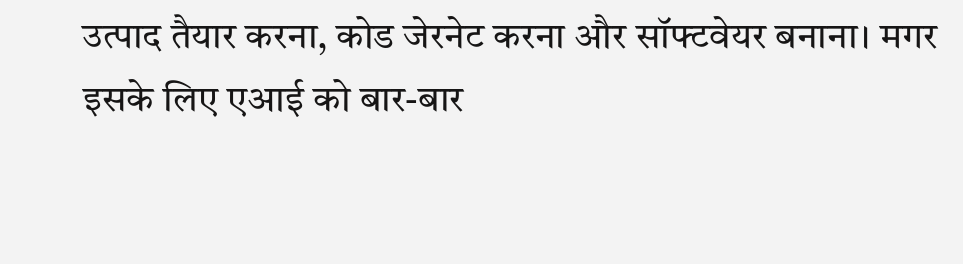उत्पाद तैयार करना, कोड जेरनेट करना और सॉफ्टवेयर बनाना। मगर इसके लिए एआई को बार-बार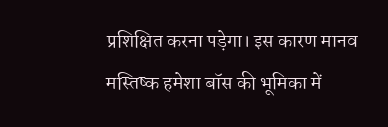प्रशिक्षित करना पड़ेगा। इस कारण मानव मस्तिष्क हमेशा बॉस की भूमिका में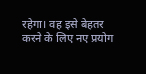रहेगा। वह इसे बेहतर करने के लिए नए प्रयोग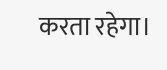करता रहेगा।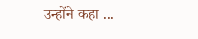उन्होंने कहा ...